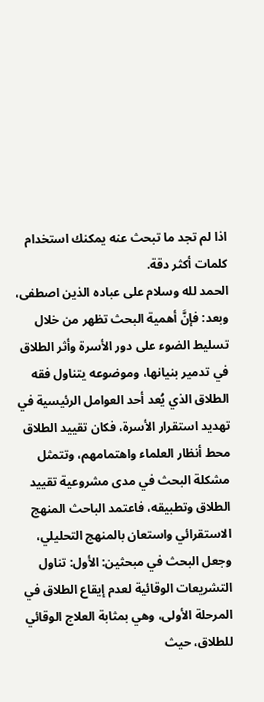اذا لم تجد ما تبحث عنه يمكنك استخدام كلمات أكثر دقة.
الحمد لله وسلام على عباده الذين اصطفى، وبعد: فإنَّ أهمية البحث تظهر من خلال تسليط الضوء على دور الأسرة وأثر الطلاق في تدمير بنيانها، وموضوعه يتناول فقه الطلاق الذي يُعد أحد العوامل الرئيسية في تهديد استقرار الأسرة، فكان تقييد الطلاق محط أنظار العلماء واهتمامهم، وتتمثل مشكلة البحث في مدى مشروعية تقييد الطلاق وتطبيقه، فاعتمد الباحث المنهج الاستقرائي واستعان بالمنهج التحليلي، وجعل البحث في مبحثين: الأول: تناول التشريعات الوقائية لعدم إيقاع الطلاق في المرحلة الأولى، وهي بمثابة العلاج الوقائي للطلاق، حيث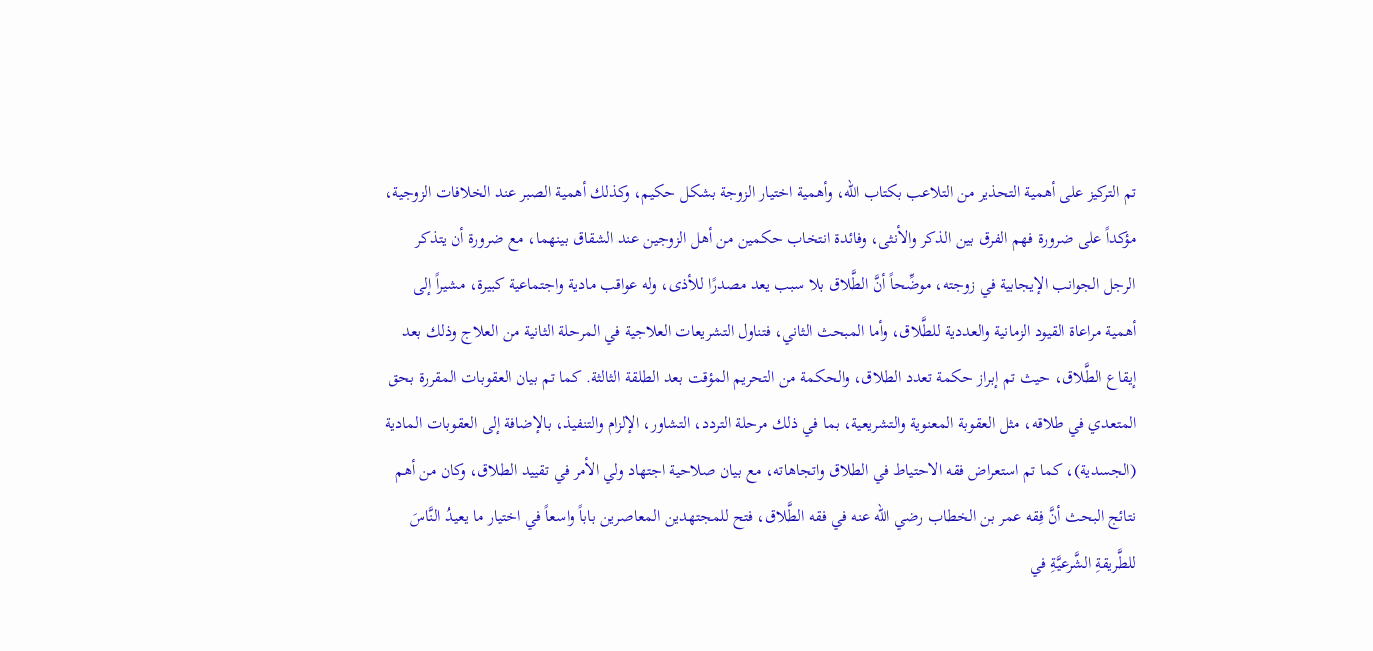تم التركيز على أهمية التحذير من التلاعب بكتاب الله، وأهمية اختيار الزوجة بشكل حكيم، وكذلك أهمية الصبر عند الخلافات الزوجية، مؤكداً على ضرورة فهم الفرق بين الذكر والأنثى، وفائدة انتخاب حكمين من أهل الزوجين عند الشقاق بينهما، مع ضرورة أن يتذكر الرجل الجوانب الإيجابية في زوجته، موضِّحاً أنَّ الطَّلاق بلا سبب يعد مصدرًا للأذى، وله عواقب مادية واجتماعية كبيرة، مشيراً إلى أهمية مراعاة القيود الزمانية والعددية للطَّلاق، وأما المبحث الثاني، فتناول التشريعات العلاجية في المرحلة الثانية من العلاج وذلك بعد إيقاع الطَّلاق، حيث تم إبراز حكمة تعدد الطلاق، والحكمة من التحريم المؤقت بعد الطلقة الثالثة. كما تم بيان العقوبات المقررة بحق المتعدي في طلاقه، مثل العقوبة المعنوية والتشريعية، بما في ذلك مرحلة التردد، التشاور، الإلزام والتنفيذ، بالإضافة إلى العقوبات المادية (الجسدية)، كما تم استعراض فقه الاحتياط في الطلاق واتجاهاته، مع بيان صلاحية اجتهاد ولي الأمر في تقييد الطلاق، وكان من أهم نتائج البحث أنَّ فِقه عمر بن الخطاب رضي الله عنه في فقه الطَّلاق، فتح للمجتهدين المعاصرين باباً واسعاً في اختيار ما يعيدُ النَّاسَ للطَّريقةِ الشَّرعيَّةِ في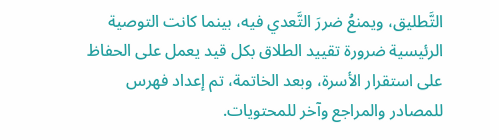التَّطليق، ويمنعُ ضررَ التَّعدي فيه، بينما كانت التوصية الرئيسية ضرورة تقييد الطلاق بكل قيد يعمل على الحفاظ على استقرار الأسرة، وبعد الخاتمة، تم إعداد فهرس للمصادر والمراجع وآخر للمحتويات.